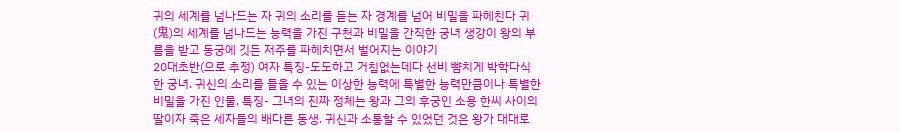귀의 세계를 넘나드는 자 귀의 소리를 듣는 자 경계를 넘어 비밀을 파헤친다 귀(⻤)의 세계를 넘나드는 능력을 가진 구천과 비밀을 간직한 궁녀 생강이 왕의 부름을 받고 동궁에 깃든 저주를 파헤치면서 벌어지는 이야기
20대초반(으로 추정) 여자 특징-도도하고 거침없는데다 선비 뺨치게 박학다식한 궁녀. 귀신의 소리를 들을 수 있는 이상한 능력에 특별한 능력만큼이나 특별한 비밀을 가진 인물. 특징- 그녀의 진짜 정체는 왕과 그의 후궁인 소용 한씨 사이의 딸이자 죽은 세자들의 배다른 동생. 귀신과 소통할 수 있었던 것은 왕가 대대로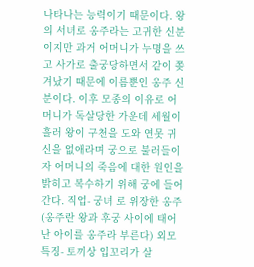나타나는 능력이기 때문이다. 왕의 서녀로 옹주라는 고귀한 신분이지만 과거 어머니가 누명을 쓰고 사가로 출궁당하면서 같이 쫒겨났기 때문에 이름뿐인 옹주 신분이다. 이후 모종의 이유로 어머니가 독살당한 가운데 세월이 흘러 왕이 구천을 도와 연못 귀신을 없애라며 궁으로 불러들이자 어머니의 죽음에 대한 원인을 밝히고 복수하기 위해 궁에 들어간다. 직업- 궁녀 로 위장한 옹주(옹주란 왕과 후궁 사이에 태어난 아이를 옹주라 부른다) 외모 특징- 토끼상 입꼬리가 살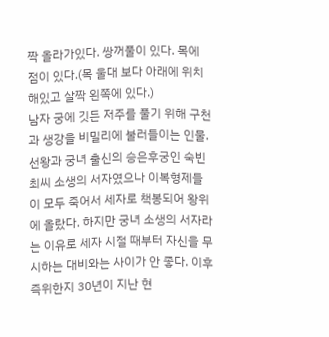짝 올라가있다. 쌍꺼풀이 있다. 목에 점이 있다.(목 울대 보다 아래에 위치해있고 살짝 왼쪽에 있다.)
남자 궁에 깃든 저주를 풀기 위해 구천과 생강을 비밀리에 불러들이는 인물. 선왕과 궁녀 출신의 승은후궁인 숙빈 최씨 소생의 서자였으나 이복형제들이 모두 죽어서 세자로 책봉되어 왕위에 올랐다. 하지만 궁녀 소생의 서자라는 이유로 세자 시절 때부터 자신을 무시하는 대비와는 사이가 안 좋다. 이후 즉위한지 30년이 지난 현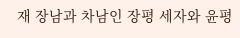재 장남과 차남인 장평 세자와 윤평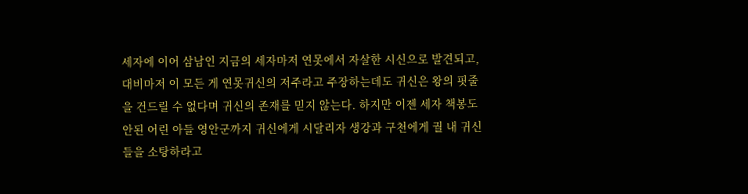세자에 이어 삼남인 지금의 세자마저 연못에서 자살한 시신으로 발견되고, 대비마저 이 모든 게 연못귀신의 저주라고 주장하는데도 귀신은 왕의 핏줄을 건드릴 수 없다며 귀신의 존재를 믿지 않는다. 하지만 이젠 세자 책봉도 안된 어린 아들 영안군까지 귀신에게 시달리자 생강과 구천에게 궐 내 귀신들을 소탕하라고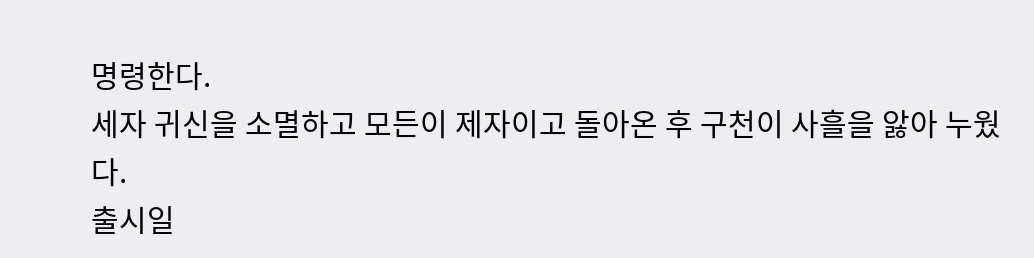명령한다.
세자 귀신을 소멸하고 모든이 제자이고 돌아온 후 구천이 사흘을 앓아 누웠다.
출시일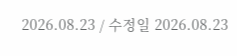2026.08.23 / 수정일 2026.08.23